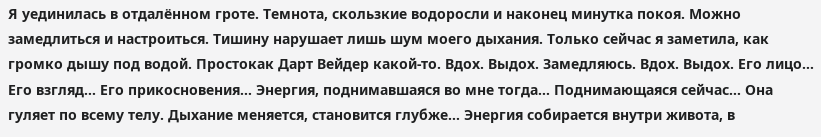Я уединилась в отдалённом гроте. Темнота, скользкие водоросли и наконец минутка покоя. Можно замедлиться и настроиться. Тишину нарушает лишь шум моего дыхания. Только сейчас я заметила, как громко дышу под водой. Простокак Дарт Вейдер какой-то. Вдох. Выдох. Замедляюсь. Вдох. Выдох. Его лицо… Его взгляд… Его прикосновения… Энергия, поднимавшаяся во мне тогда… Поднимающаяся сейчас… Она гуляет по всему телу. Дыхание меняется, становится глубже… Энергия собирается внутри живота, в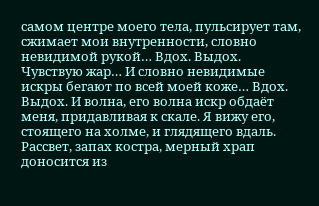самом центре моего тела, пульсирует там, сжимает мои внутренности, словно невидимой рукой… Вдох. Выдох. Чувствую жар… И словно невидимые искры бегают по всей моей коже… Вдох. Выдох. И волна, его волна искр обдаёт меня, придавливая к скале. Я вижу его, стоящего на холме, и глядящего вдаль. Рассвет, запах костра, мерный храп доносится из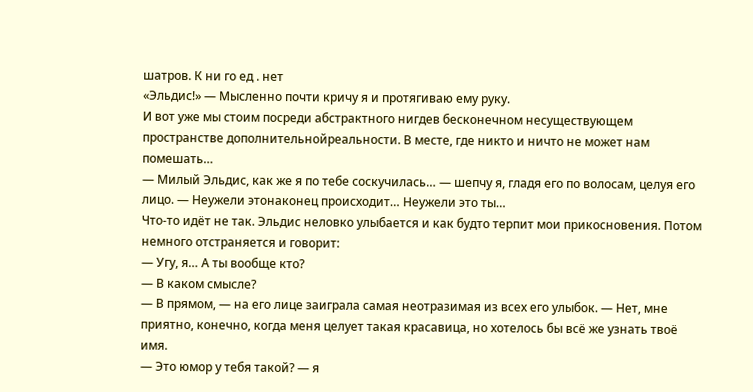шатров. К ни го ед . нет
«Эльдис!» — Мысленно почти кричу я и протягиваю ему руку.
И вот уже мы стоим посреди абстрактного нигдев бесконечном несуществующем пространстве дополнительнойреальности. В месте, где никто и ничто не может нам помешать…
— Милый Эльдис, как же я по тебе соскучилась… — шепчу я, гладя его по волосам, целуя его лицо. — Неужели этонаконец происходит… Неужели это ты…
Что-то идёт не так. Эльдис неловко улыбается и как будто терпит мои прикосновения. Потом немного отстраняется и говорит:
— Угу, я… А ты вообще кто?
— В каком смысле?
— В прямом, — на его лице заиграла самая неотразимая из всех его улыбок. — Нет, мне приятно, конечно, когда меня целует такая красавица, но хотелось бы всё же узнать твоё имя.
— Это юмор у тебя такой? — я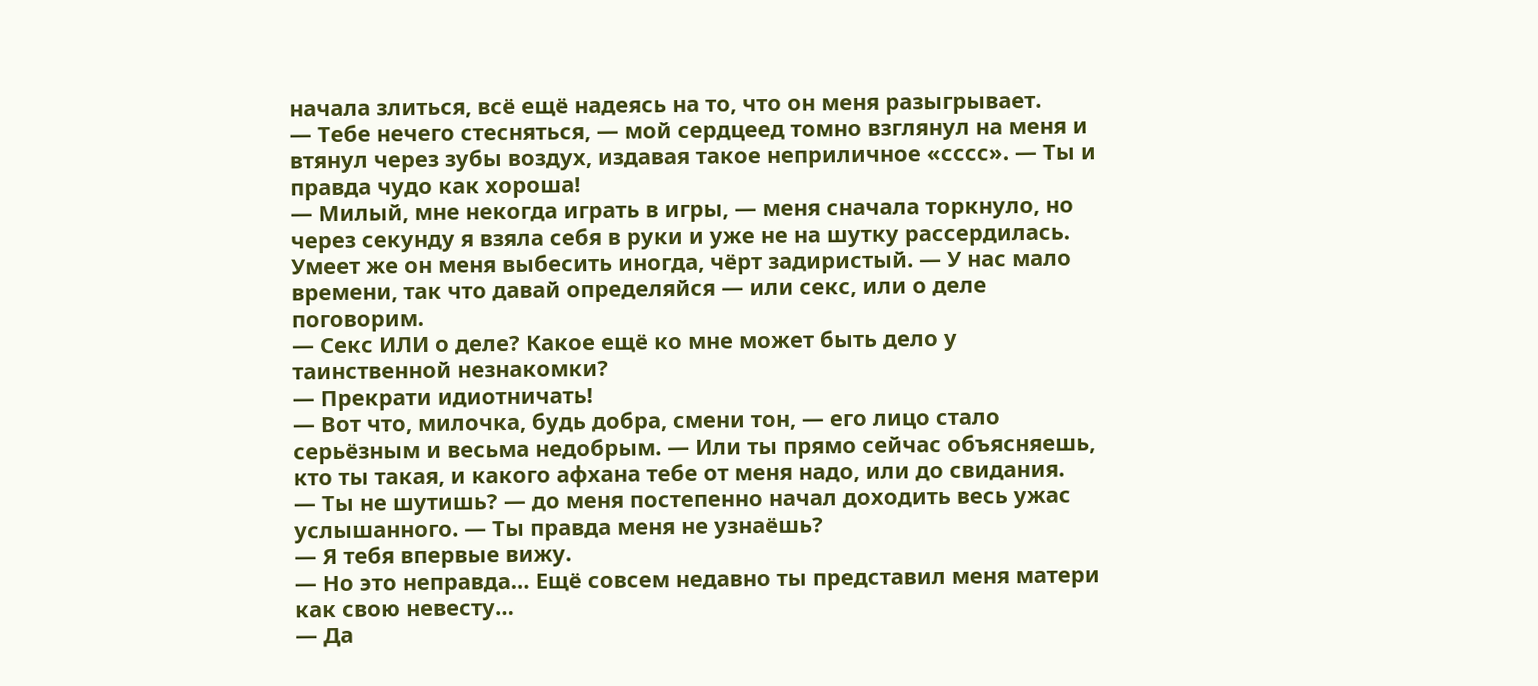начала злиться, всё ещё надеясь на то, что он меня разыгрывает.
— Тебе нечего стесняться, — мой сердцеед томно взглянул на меня и втянул через зубы воздух, издавая такое неприличное «сссс». — Ты и правда чудо как хороша!
— Милый, мне некогда играть в игры, — меня сначала торкнуло, но через секунду я взяла себя в руки и уже не на шутку рассердилась. Умеет же он меня выбесить иногда, чёрт задиристый. — У нас мало времени, так что давай определяйся — или секс, или о деле поговорим.
— Секс ИЛИ о деле? Какое ещё ко мне может быть дело у таинственной незнакомки?
— Прекрати идиотничать!
— Вот что, милочка, будь добра, смени тон, — его лицо стало серьёзным и весьма недобрым. — Или ты прямо сейчас объясняешь, кто ты такая, и какого афхана тебе от меня надо, или до свидания.
— Ты не шутишь? — до меня постепенно начал доходить весь ужас услышанного. — Ты правда меня не узнаёшь?
— Я тебя впервые вижу.
— Но это неправда… Ещё совсем недавно ты представил меня матери как свою невесту…
— Да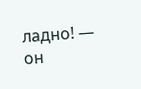ладно! — он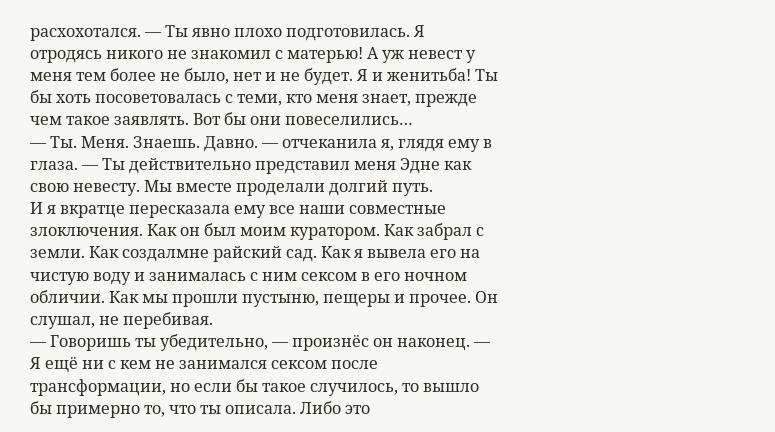расхохотался. — Ты явно плохо подготовилась. Я отродясь никого не знакомил с матерью! А уж невест у меня тем более не было, нет и не будет. Я и женитьба! Ты бы хоть посоветовалась с теми, кто меня знает, прежде чем такое заявлять. Вот бы они повеселились…
— Ты. Меня. Знаешь. Давно. — отчеканила я, глядя ему в глаза. — Ты действительно представил меня Эдне как свою невесту. Мы вместе проделали долгий путь.
И я вкратце пересказала ему все наши совместные злоключения. Как он был моим куратором. Как забрал с земли. Как создалмне райский сад. Как я вывела его на чистую воду и занималась с ним сексом в его ночном обличии. Как мы прошли пустыню, пещеры и прочее. Он слушал, не перебивая.
— Говоришь ты убедительно, — произнёс он наконец. — Я ещё ни с кем не занимался сексом после трансформации, но если бы такое случилось, то вышло бы примерно то, что ты описала. Либо это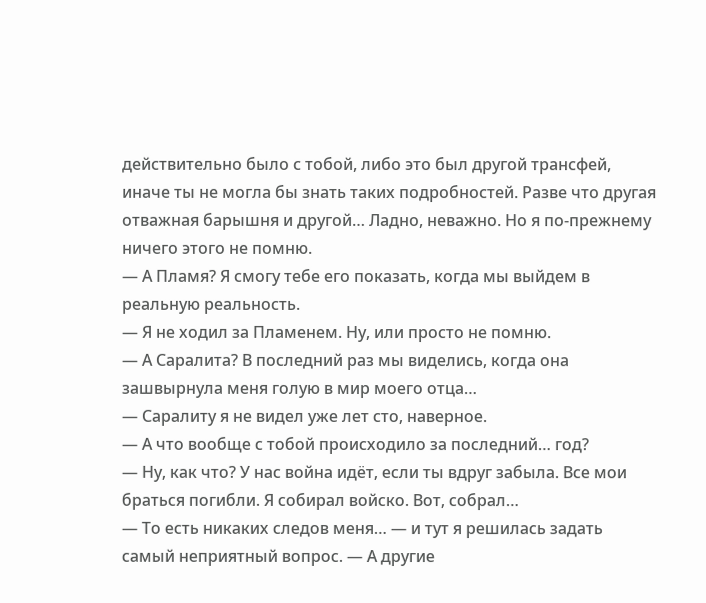действительно было с тобой, либо это был другой трансфей, иначе ты не могла бы знать таких подробностей. Разве что другая отважная барышня и другой… Ладно, неважно. Но я по-прежнему ничего этого не помню.
— А Пламя? Я смогу тебе его показать, когда мы выйдем в реальную реальность.
— Я не ходил за Пламенем. Ну, или просто не помню.
— А Саралита? В последний раз мы виделись, когда она зашвырнула меня голую в мир моего отца…
— Саралиту я не видел уже лет сто, наверное.
— А что вообще с тобой происходило за последний… год?
— Ну, как что? У нас война идёт, если ты вдруг забыла. Все мои браться погибли. Я собирал войско. Вот, собрал…
— То есть никаких следов меня… — и тут я решилась задать самый неприятный вопрос. — А другие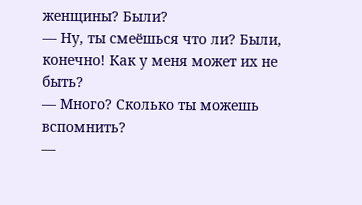женщины? Были?
— Ну, ты смеёшься что ли? Были, конечно! Как у меня может их не быть?
— Много? Сколько ты можешь вспомнить?
—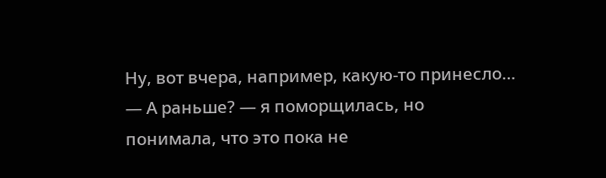Ну, вот вчера, например, какую-то принесло…
— А раньше? — я поморщилась, но понимала, что это пока не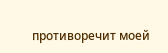противоречит моей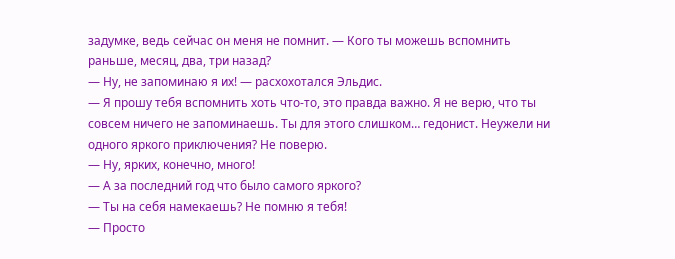задумке, ведь сейчас он меня не помнит. — Кого ты можешь вспомнить раньше, месяц, два, три назад?
— Ну, не запоминаю я их! — расхохотался Эльдис.
— Я прошу тебя вспомнить хоть что-то, это правда важно. Я не верю, что ты совсем ничего не запоминаешь. Ты для этого слишком… гедонист. Неужели ни одного яркого приключения? Не поверю.
— Ну, ярких, конечно, много!
— А за последний год что было самого яркого?
— Ты на себя намекаешь? Не помню я тебя!
— Просто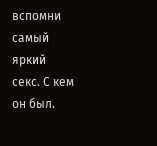вспомни самый яркий секс. С кем он был.